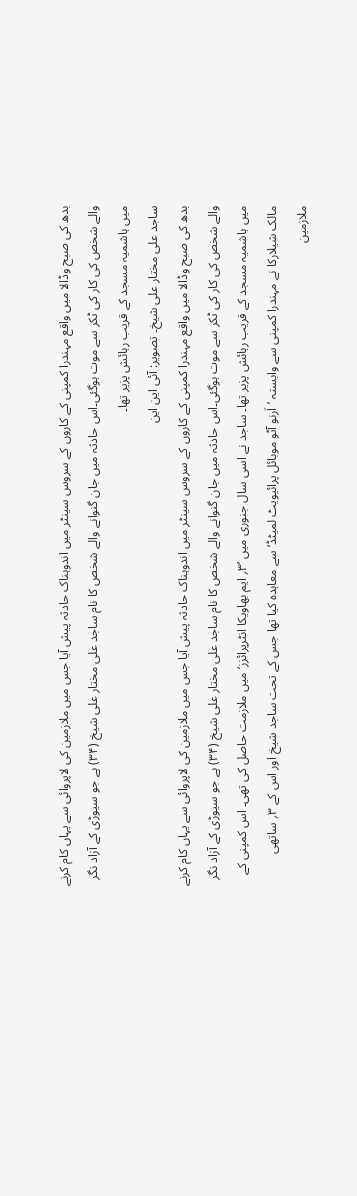بدھ کی صبح وڈالا میں واقع مہندرا کمپنی کے کاروں کے سروس سینٹر میں اندوہناک حادثہ پیش آیا جس میں ملازمین کی لاپروائی سے یہاں کام کرنے والے شخص کی کار کی ٹکر سے موت ہوگئی۔اس حادثہ میں جان گنوانے والے شخص کا نام ساجد علی مختار علی شیخ (۳۴) ہے جو سیوڑی کے آزاد نگر میں ہاشمیہ مسجد کے قریب رہائش پزیر تھا۔
ساجد علی مختار علی شیخ۔ تصویر: آئی این این
بدھ کی صبح وڈالا میں واقع مہندرا کمپنی کے کاروں کے سروس سینٹر میں اندوہناک حادثہ پیش آیا جس میں ملازمین کی لاپروائی سے یہاں کام کرنے والے شخص کی کار کی ٹکر سے موت ہوگئی۔اس حادثہ میں جان گنوانے والے شخص کا نام ساجد علی مختار علی شیخ (۳۴) ہے جو سیوڑی کے آزاد نگر میں ہاشمیہ مسجد کے قریب رہائش پزیر تھا۔ ساجد نے اسی سال جنوری میں ’۳؍ ایم بھاویکا انٹرپرائزز‘ میں ملازمت حاصل کی تھی۔ اس کمپنی کے مالک شیلارکا نے مہندرا کمپنی سے وابستہ ’اَرنو آٹو موبائل پرائیویٹ لمیٹڈ‘ سے معاہدہ کیا تھا جس کے تحت ساجد شیخ اور اس کے ۳؍ ساتھی ملازمین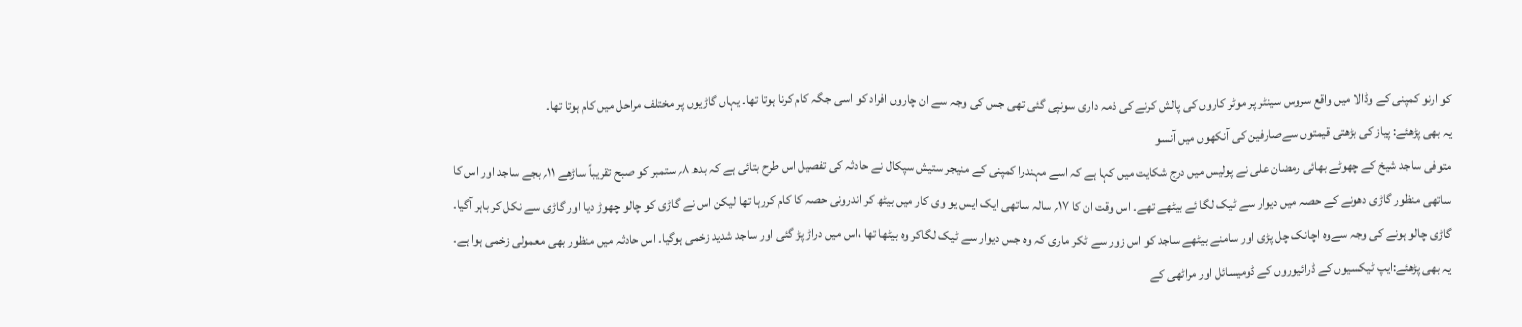کو ارنو کمپنی کے وڈالا میں واقع سروس سینٹر پر موٹر کاروں کی پالش کرنے کی ذمہ داری سونپی گئی تھی جس کی وجہ سے ان چاروں افراد کو اسی جگہ کام کرنا ہوتا تھا۔ یہاں گاڑیوں پر مختلف مراحل میں کام ہوتا تھا۔
یہ بھی پڑھئے: پیاز کی بڑھتی قیمتوں سےصارفین کی آنکھوں میں آنسو
متوفی ساجد شیخ کے چھوٹے بھائی رمضان علی نے پولیس میں درج شکایت میں کہا ہے کہ اسے مہندرا کمپنی کے منیجر ستیش سپکال نے حادثہ کی تفصیل اس طرح بتائی ہے کہ بدھ ۸؍ ستمبر کو صبح تقریباً ساڑھے ۱۱؍ بجے ساجد اور اس کا ساتھی منظور گاڑی دھونے کے حصہ میں دیوار سے ٹیک لگا ئے بیٹھے تھے۔ اس وقت ان کا ۱۷؍ سالہ ساتھی ایک ایس یو وی کار میں بیٹھ کر اندرونی حصہ کا کام کررہا تھا لیکن اس نے گاڑی کو چالو چھوڑ دیا اور گاڑی سے نکل کر باہر آگیا۔ گاڑی چالو ہونے کی وجہ سےوہ اچانک چل پڑی اور سامنے بیٹھے ساجد کو اس زور سے ٹکر ماری کہ وہ جس دیوار سے ٹیک لگاکر وہ بیٹھا تھا ،اس میں دراڑ پڑ گئی اور ساجد شدید زخمی ہوگیا۔ اس حادثہ میں منظور بھی معمولی زخمی ہوا ہے۔
یہ بھی پڑھئے:ایپ ٹیکسیوں کے ڈرائیوروں کے ڈومیسائل اور مراٹھی کے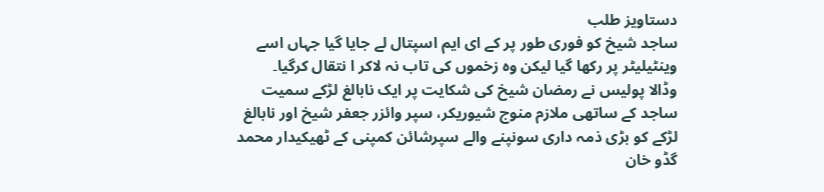دستاویز طلب
ساجد شیخ کو فوری طور پر کے ای ایم اسپتال لے جایا گیا جہاں اسے وینٹیلیٹر پر رکھا گیا لیکن وہ زخموں کی تاب نہ لاکر ا نتقال کرگیا۔
وڈالا پولیس نے رمضان شیخ کی شکایت پر ایک نابالغ لڑکے سمیت ساجد کے ساتھی ملازم منوج شیوریکر، سپر وائزر جعفر شیخ اور نابالغ لڑکے کو بڑی ذمہ داری سونپنے والے سپرشائن کمپنی کے ٹھیکیدار محمد گڈو خان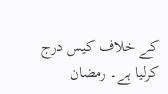کے خلاف کیس درج کرلیا ہے۔ رمضان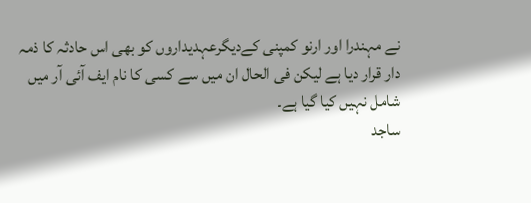نے مہندرا اور ارنو کمپنی کےدیگرعہدیداروں کو بھی اس حادثہ کا ذمہ دار قرار دیا ہے لیکن فی الحال ان میں سے کسی کا نام ایف آئی آر میں شامل نہیں کیا گیا ہے۔
ساجد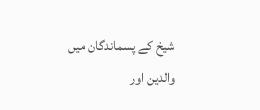شیخ کے پسماندگان میں والدین اور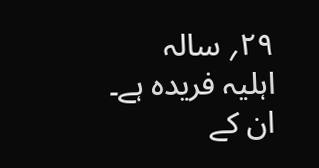۲۹؍ سالہ اہلیہ فریدہ ہے۔ ان کے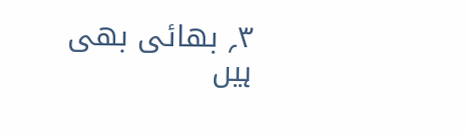۳؍ بھائی بھی ہیں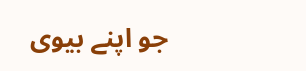جو اپنے بیوی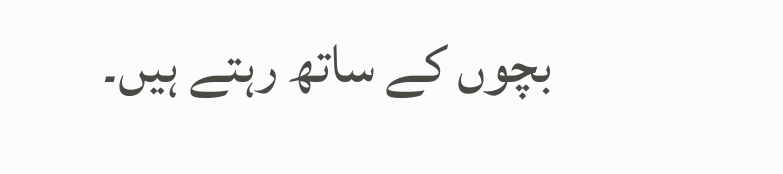بچوں کے ساتھ رہتے ہیں۔